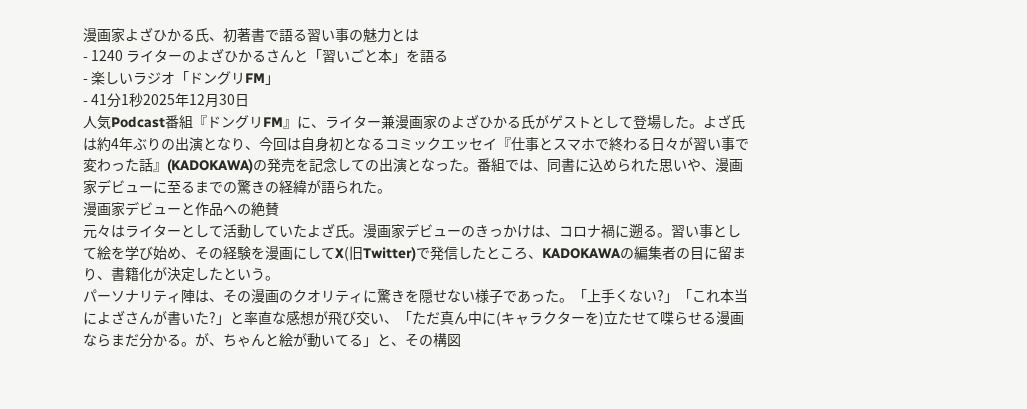漫画家よざひかる氏、初著書で語る習い事の魅力とは
- 1240 ライターのよざひかるさんと「習いごと本」を語る
- 楽しいラジオ「ドングリFM」
- 41分1秒2025年12月30日
人気Podcast番組『ドングリFM』に、ライター兼漫画家のよざひかる氏がゲストとして登場した。よざ氏は約4年ぶりの出演となり、今回は自身初となるコミックエッセイ『仕事とスマホで終わる日々が習い事で変わった話』(KADOKAWA)の発売を記念しての出演となった。番組では、同書に込められた思いや、漫画家デビューに至るまでの驚きの経緯が語られた。
漫画家デビューと作品への絶賛
元々はライターとして活動していたよざ氏。漫画家デビューのきっかけは、コロナ禍に遡る。習い事として絵を学び始め、その経験を漫画にしてX(旧Twitter)で発信したところ、KADOKAWAの編集者の目に留まり、書籍化が決定したという。
パーソナリティ陣は、その漫画のクオリティに驚きを隠せない様子であった。「上手くない?」「これ本当によざさんが書いた?」と率直な感想が飛び交い、「ただ真ん中に(キャラクターを)立たせて喋らせる漫画ならまだ分かる。が、ちゃんと絵が動いてる」と、その構図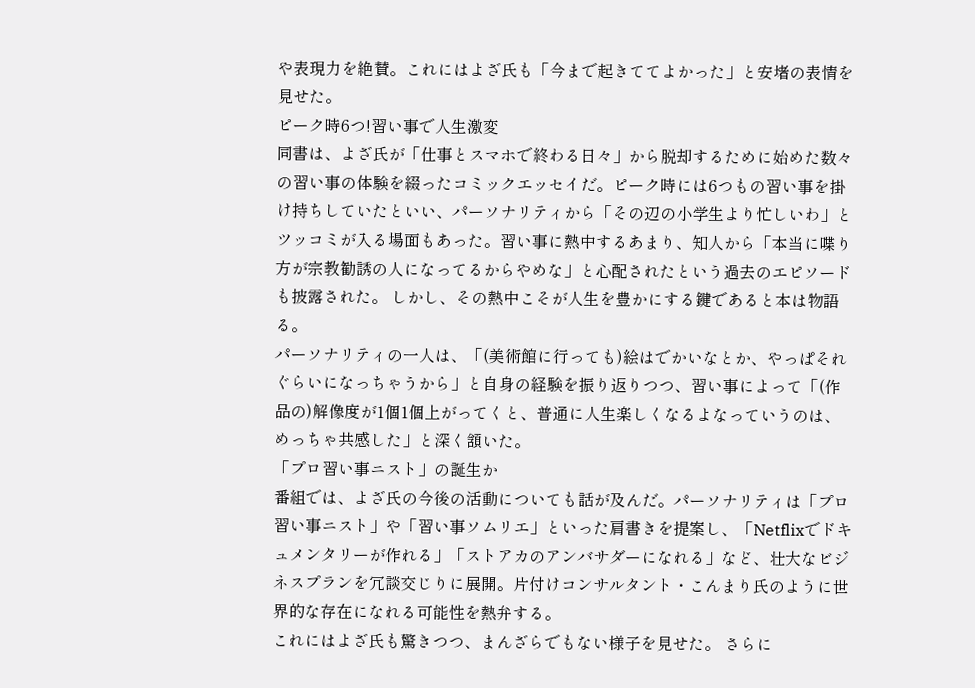や表現力を絶賛。これにはよざ氏も「今まで起きててよかった」と安堵の表情を見せた。
ピーク時6つ!習い事で人生激変
同書は、よざ氏が「仕事とスマホで終わる日々」から脱却するために始めた数々の習い事の体験を綴ったコミックエッセイだ。ピーク時には6つもの習い事を掛け持ちしていたといい、パーソナリティから「その辺の小学生より忙しいわ」とツッコミが入る場面もあった。習い事に熱中するあまり、知人から「本当に喋り方が宗教勧誘の人になってるからやめな」と心配されたという過去のエピソードも披露された。 しかし、その熱中こそが人生を豊かにする鍵であると本は物語る。
パーソナリティの一人は、「(美術館に行っても)絵はでかいなとか、やっぱそれぐらいになっちゃうから」と自身の経験を振り返りつつ、習い事によって「(作品の)解像度が1個1個上がってくと、普通に人生楽しくなるよなっていうのは、めっちゃ共感した」と深く頷いた。
「プロ習い事ニスト」の誕生か
番組では、よざ氏の今後の活動についても話が及んだ。パーソナリティは「プロ習い事ニスト」や「習い事ソムリエ」といった肩書きを提案し、「Netflixでドキュメンタリーが作れる」「ストアカのアンバサダーになれる」など、壮大なビジネスプランを冗談交じりに展開。片付けコンサルタント・こんまり氏のように世界的な存在になれる可能性を熱弁する。
これにはよざ氏も驚きつつ、まんざらでもない様子を見せた。 さらに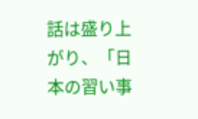話は盛り上がり、「日本の習い事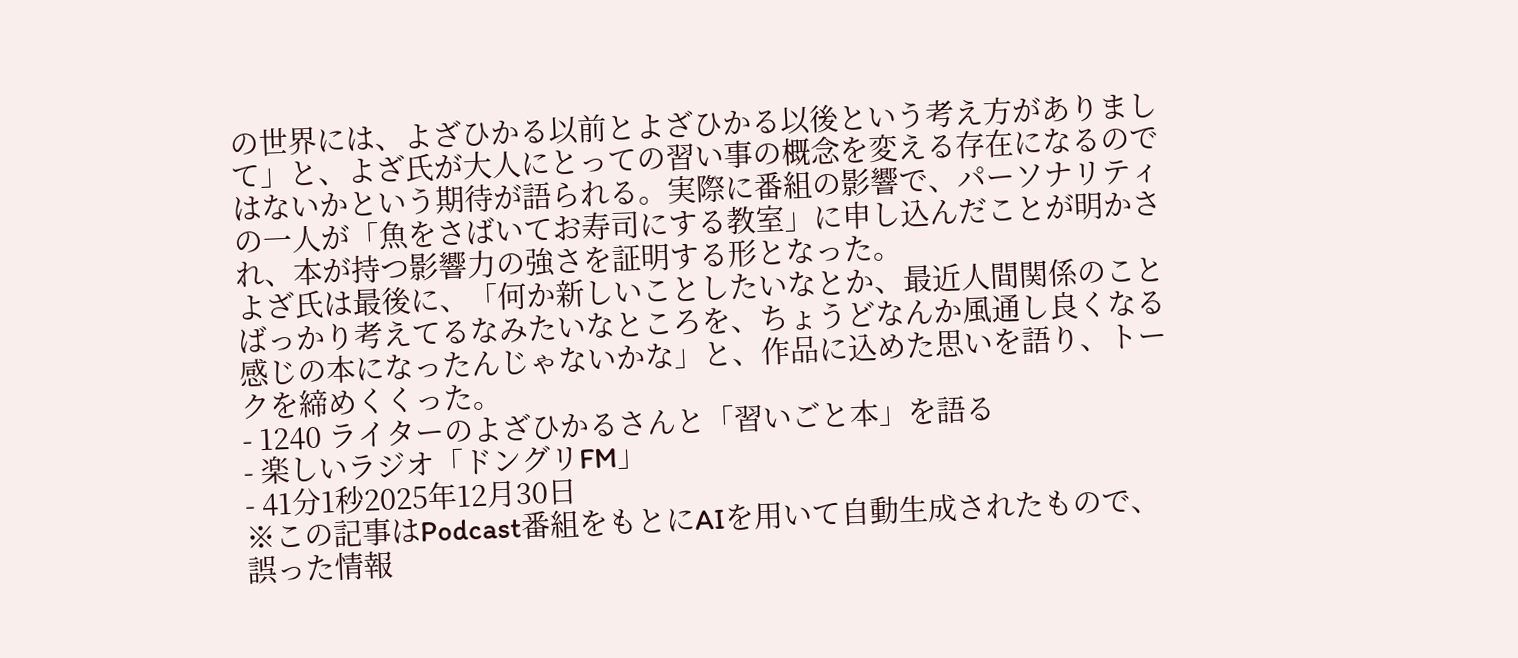の世界には、よざひかる以前とよざひかる以後という考え方がありまして」と、よざ氏が大人にとっての習い事の概念を変える存在になるのではないかという期待が語られる。実際に番組の影響で、パーソナリティの一人が「魚をさばいてお寿司にする教室」に申し込んだことが明かされ、本が持つ影響力の強さを証明する形となった。
よざ氏は最後に、「何か新しいことしたいなとか、最近人間関係のことばっかり考えてるなみたいなところを、ちょうどなんか風通し良くなる感じの本になったんじゃないかな」と、作品に込めた思いを語り、トークを締めくくった。
- 1240 ライターのよざひかるさんと「習いごと本」を語る
- 楽しいラジオ「ドングリFM」
- 41分1秒2025年12月30日
※この記事はPodcast番組をもとにAIを用いて自動生成されたもので、誤った情報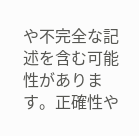や不完全な記述を含む可能性があります。正確性や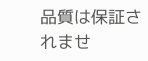品質は保証されませ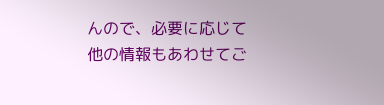んので、必要に応じて他の情報もあわせてご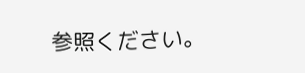参照ください。